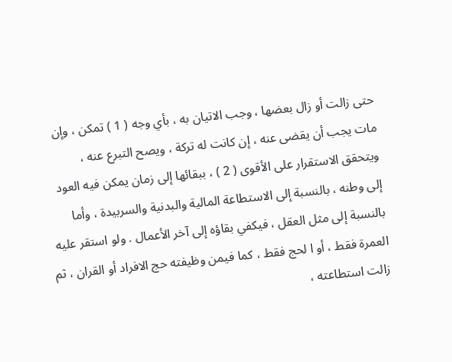حتى زالت أو زال بعضها ، وجب الاتيان به ، بأي وجه ( 1 ) تمكن ، وإن
مات يجب أن يقضى عنه ، إن كانت له تركة ، ويصح التبرع عنه ،
ويتحقق الاستقرار على الأقوى ( 2 ) ، ببقائها إلى زمان يمكن فيه العود
إلى وطنه ، بالنسبة إلى الاستطاعة المالية والبدنية والسربيدة ، وأما
بالنسبة إلى مثل العقل ، فيكفي بقاؤه إلى آخر الأعمال . ولو استقر عليه
العمرة فقط ، أو ا لحج فقط ، كما فيمن وظيفته حج الافراد أو القران ، ثم
زالت استطاعته ،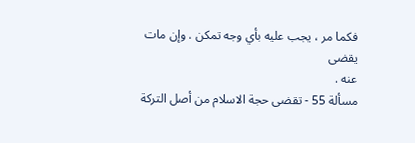فكما مر ، يجب عليه بأي وجه تمكن . وإن مات يقضى
عنه .
مسألة 55 - تقضى حجة الاسلام من أصل التركة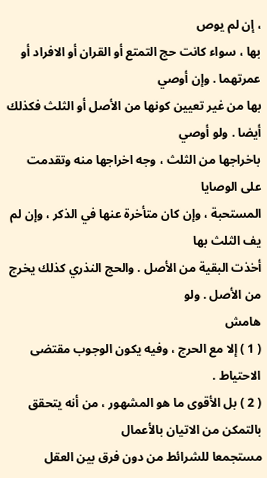، إن لم يوص
بها ، سواء كانت حج التمتع أو القران أو الافراد أو عمرتهما . وإن أوصي
بها من غير تعيين كونها من الأصل أو الثلث فكذلك أيضا . ولو أوصي
باخراجها من الثلث ، وجه اخراجها منه وتقدمت على الوصايا
المستحبة ، وإن كان متأخرة عنها في الذكر ، وإن لم يف الثلث بها
أخذت البقية من الأصل . والحج النذري كذلك يخرج من الأصل . ولو
هامش
( 1 ) إلا مع الحرج ، وفيه يكون الوجوب مقتضى الاحتياط .
( 2 ) بل الأقوى ما هو المشهور ، من أنه يتحقق بالتمكن من الاتيان بالأعمال
مستجمعا للشرائط من دون فرق بين العقل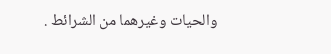والحيات وغيرهما من الشرائط .